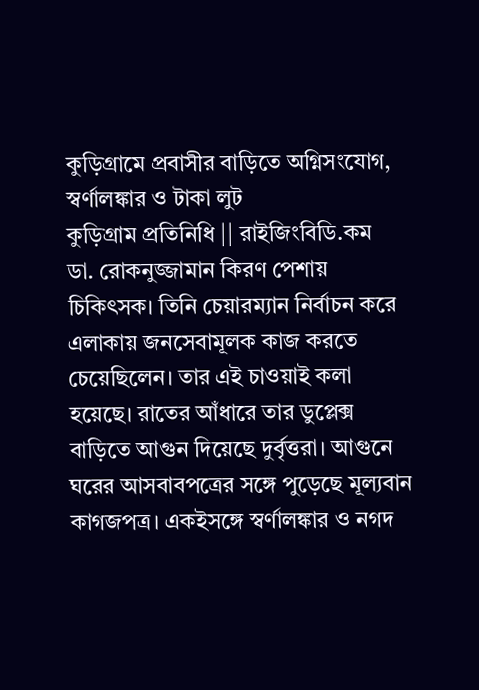কুড়িগ্রামে প্রবাসীর বাড়িতে অগ্নিসংযোগ, স্বর্ণালঙ্কার ও টাকা লুট
কুড়িগ্রাম প্রতিনিধি || রাইজিংবিডি.কম
ডা. রোকনুজ্জামান কিরণ পেশায় চিকিৎসক। তিনি চেয়ারম্যান নির্বাচন করে এলাকায় জনসেবামূলক কাজ করতে চেয়েছিলেন। তার এই চাওয়াই কলা হয়েছে। রাতের আঁধারে তার ডুপ্লেক্স বাড়িতে আগুন দিয়েছে দুর্বৃত্তরা। আগুনে ঘরের আসবাবপত্রের সঙ্গে পুড়েছে মূল্যবান কাগজপত্র। একইসঙ্গে স্বর্ণালঙ্কার ও নগদ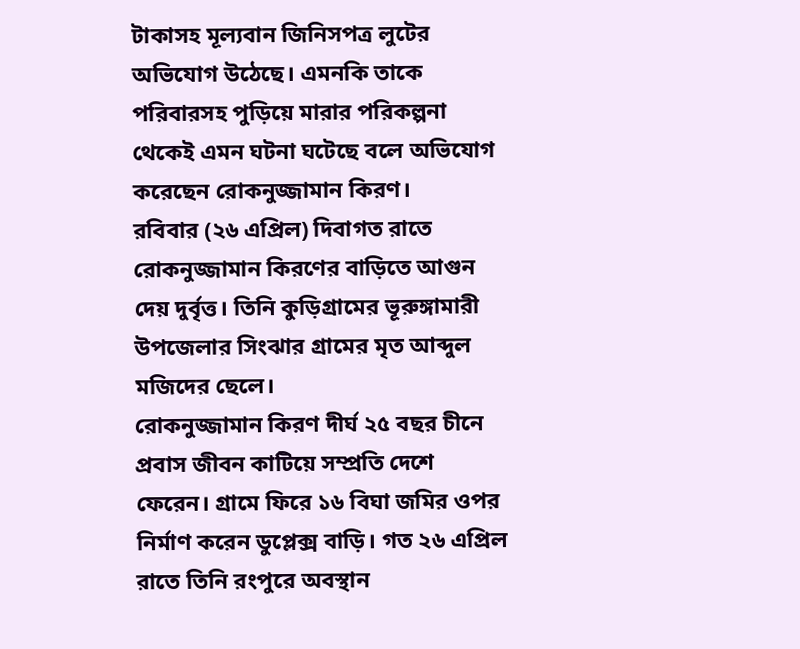টাকাসহ মূল্যবান জিনিসপত্র লুটের অভিযোগ উঠেছে। এমনকি তাকে পরিবারসহ পুড়িয়ে মারার পরিকল্পনা থেকেই এমন ঘটনা ঘটেছে বলে অভিযোগ করেছেন রোকনুজ্জামান কিরণ।
রবিবার (২৬ এপ্রিল) দিবাগত রাতে রোকনুজ্জামান কিরণের বাড়িতে আগুন দেয় দুর্বৃত্ত। তিনি কুড়িগ্রামের ভূরুঙ্গামারী উপজেলার সিংঝার গ্রামের মৃত আব্দুল মজিদের ছেলে।
রোকনুজ্জামান কিরণ দীর্ঘ ২৫ বছর চীনে প্রবাস জীবন কাটিয়ে সম্প্রতি দেশে ফেরেন। গ্রামে ফিরে ১৬ বিঘা জমির ওপর নির্মাণ করেন ডুপ্লেক্স বাড়ি। গত ২৬ এপ্রিল রাতে তিনি রংপুরে অবস্থান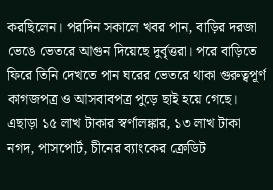করছিলেন। পরদিন সকালে খবর পান, বাড়ির দরজা ভেঙে ভেতরে আগুন দিয়েছে দুর্বৃত্তরা। পরে বাড়িতে ফিরে তিনি দেখতে পান ঘরের ভেতরে থাকা গুরুত্বপূর্ণ কাগজপত্র ও আসবাবপত্র পুড়ে ছাই হয়ে গেছে। এছাড়া ১৫ লাখ টাকার স্বর্ণালঙ্কার, ১৩ লাখ টাকা নগদ, পাসপোর্ট, চীনের ব্যাংকের ক্রেডিট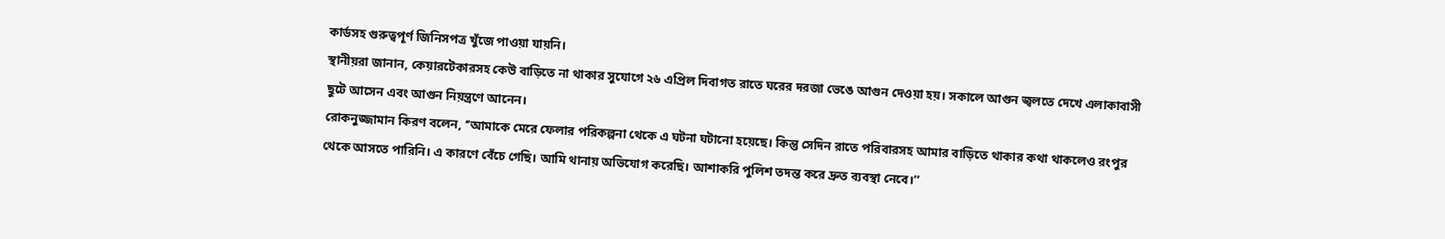কার্ডসহ গুরুত্বপূর্ণ জিনিসপত্র খুঁজে পাওয়া যায়নি।
স্থানীয়রা জানান, কেয়ারটেকারসহ কেউ বাড়িতে না থাকার সুযোগে ২৬ এপ্রিল দিবাগত রাতে ঘরের দরজা ভেঙে আগুন দেওয়া হয়। সকালে আগুন জ্বলতে দেখে এলাকাবাসী ছুটে আসেন এবং আগুন নিয়ন্ত্রণে আনেন।
রোকনুজ্জামান কিরণ বলেন, ‘‘আমাকে মেরে ফেলার পরিকল্পনা থেকে এ ঘটনা ঘটানো হয়েছে। কিন্তু সেদিন রাতে পরিবারসহ আমার বাড়িতে থাকার কথা থাকলেও রংপুর থেকে আসতে পারিনি। এ কারণে বেঁচে গেছি। আমি থানায় অভিযোগ করেছি। আশাকরি পুলিশ তদন্ত করে দ্রুত ব্যবস্থা নেবে।’’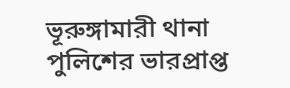ভূরুঙ্গামারী থানা পুলিশের ভারপ্রাপ্ত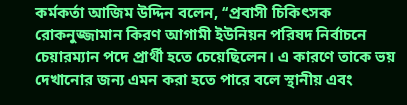কর্মকর্তা আজিম উদ্দিন বলেন, ‘‘প্রবাসী চিকিৎসক রোকনুজ্জামান কিরণ আগামী ইউনিয়ন পরিষদ নির্বাচনে চেয়ারম্যান পদে প্রার্থী হতে চেয়েছিলেন। এ কারণে তাকে ভয় দেখানোর জন্য এমন করা হতে পারে বলে স্থানীয় এবং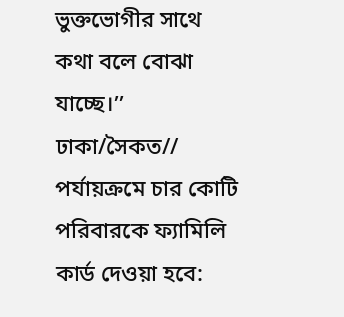ভুক্তভোগীর সাথে কথা বলে বোঝা যাচ্ছে।’’
ঢাকা/সৈকত//
পর্যায়ক্রমে চার কোটি পরিবারকে ফ্যামিলি কার্ড দেওয়া হবে: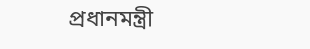প্রধানমন্ত্রী